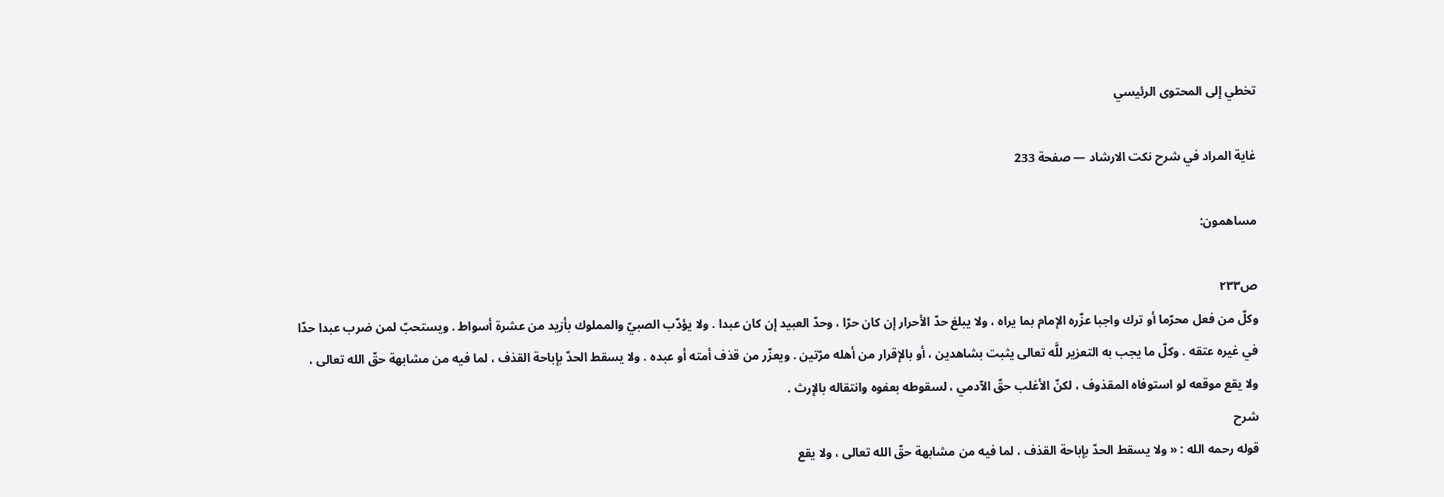تخطي إلى المحتوى الرئيسي

غاية المراد في شرح نكت الارشاد — صفحة 233

مساهمون:

ص٢٣٣
وكلّ من فعل محرّما أو ترك واجبا عزّره الإمام بما يراه ، ولا يبلغ حدّ الأحرار إن كان حرّا ، وحدّ العبيد إن كان عبدا . ولا يؤدّب الصبيّ والمملوك بأزيد من عشرة أسواط . ويستحبّ لمن ضرب عبدا حدّا في غيره عتقه . وكلّ ما يجب به التعزير للَّه تعالى يثبت بشاهدين ، أو بالإقرار من أهله مرّتين . ويعزّر من قذف أمته أو عبده . ولا يسقط الحدّ بإباحة القذف ، لما فيه من مشابهة حقّ الله تعالى ، ولا يقع موقعه لو استوفاه المقذوف ، لكنّ الأغلب حقّ الآدمي ، لسقوطه بعفوه وانتقاله بالإرث .
شرح
قوله رحمه الله : « ولا يسقط الحدّ بإباحة القذف ، لما فيه من مشابهة حقّ الله تعالى ، ولا يقع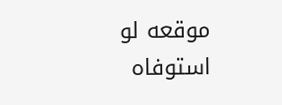موقعه لو استوفاه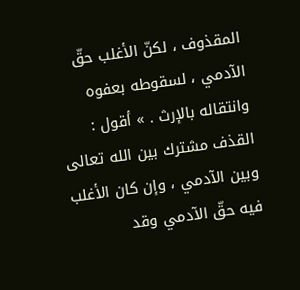المقذوف ، لكنّ الأغلب حقّ الآدمي ، لسقوطه بعفوه وانتقاله بالإرث . » أقول : القذف مشترك بين الله تعالى وبين الآدمي ، وإن كان الأغلب فيه حقّ الآدمي وقد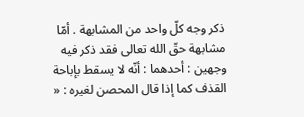ذكر وجه كلّ واحد من المشابهة . أمّا مشابهة حقّ الله تعالى فقد ذكر فيه وجهين : أحدهما : أنّه لا يسقط بإباحة القذف كما إذا قال المحصن لغيره : «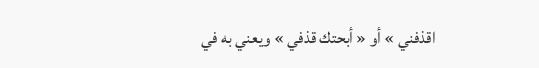اقذفني » أو « أبحتك قذفي » ويعني به في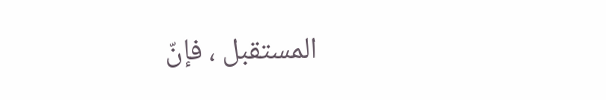المستقبل ، فإنّ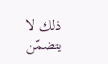ذلك لا يتضمّن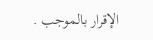الإقرار بالموجب .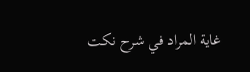غاية المراد في شرح نكت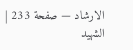الارشاد — صفحة 233 | الشهيد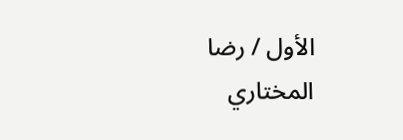الأول / رضا المختاري